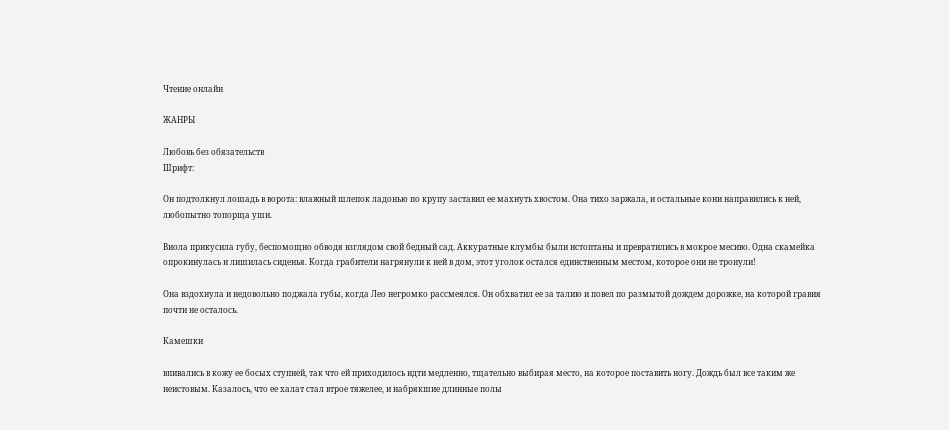Чтение онлайн

ЖАНРЫ

Любовь без обязательств
Шрифт:

Он подтолкнул лошадь в ворота: влажный шлепок ладонью по крупу заставил ее махнуть хвостом. Она тихо заржала, и остальные кони направились к ней, любопытно топорща уши.

Виола прикусила губу, беспомощно обводя взглядом свой бедный сад. Аккуратные клумбы были истоптаны и превратились в мокрое месиво. Одна скамейка опрокинулась и лишилась сиденья. Когда грабители нагрянули к ней в дом, этот уголок остался единственным местом, которое они не тронули!

Она вздохнула и недовольно поджала губы, когда Лео негромко рассмеялся. Он обхватил ее за талию и повел по размытой дождем дорожке, на которой гравия почти не осталось.

Камешки

впивались в кожу ее босых ступней, так что ей приходилось идти медленно, тщательно выбирая место, на которое поставить ногу. Дождь был все таким же неистовым. Казалось, что ее халат стал втрое тяжелее, и набрякшие длинные полы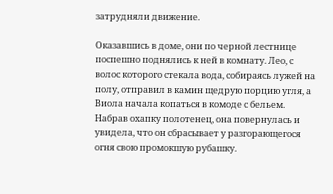затрудняли движение.

Оказавшись в доме, они по черной лестнице поспешно поднялись к ней в комнату. Лео, с волос которого стекала вода, собираясь лужей на полу, отправил в камин щедрую порцию угля, а Виола начала копаться в комоде с бельем. Набрав охапку полотенец, она повернулась и увидела, что он сбрасывает у разгорающегося огня свою промокшую рубашку.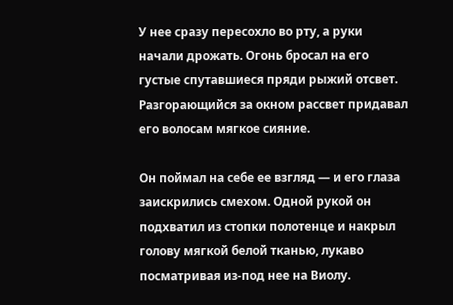У нее сразу пересохло во рту, а руки начали дрожать. Огонь бросал на его густые спутавшиеся пряди рыжий отсвет. Разгорающийся за окном рассвет придавал его волосам мягкое сияние.

Он поймал на себе ее взгляд — и его глаза заискрились смехом. Одной рукой он подхватил из стопки полотенце и накрыл голову мягкой белой тканью, лукаво посматривая из-под нее на Виолу.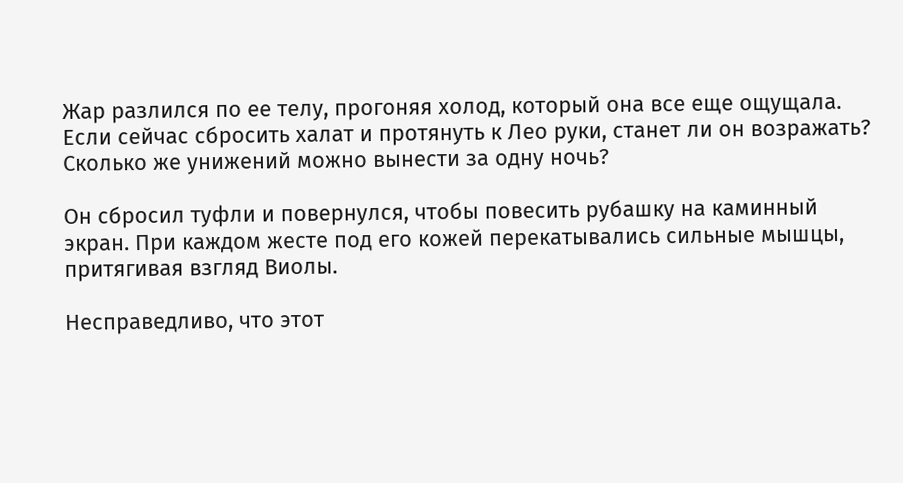Жар разлился по ее телу, прогоняя холод, который она все еще ощущала. Если сейчас сбросить халат и протянуть к Лео руки, станет ли он возражать? Сколько же унижений можно вынести за одну ночь?

Он сбросил туфли и повернулся, чтобы повесить рубашку на каминный экран. При каждом жесте под его кожей перекатывались сильные мышцы, притягивая взгляд Виолы.

Несправедливо, что этот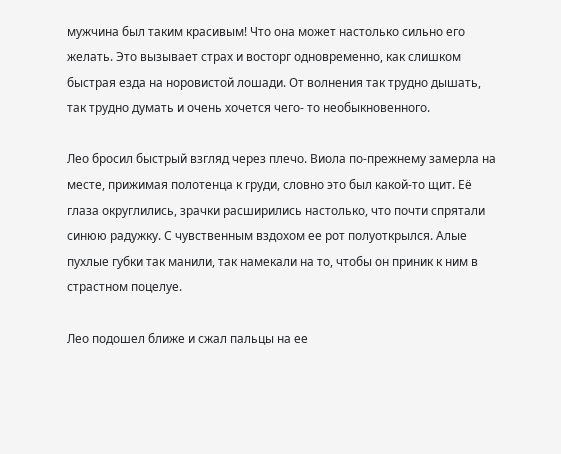мужчина был таким красивым! Что она может настолько сильно его желать. Это вызывает страх и восторг одновременно, как слишком быстрая езда на норовистой лошади. От волнения так трудно дышать, так трудно думать и очень хочется чего- то необыкновенного.

Лео бросил быстрый взгляд через плечо. Виола по-прежнему замерла на месте, прижимая полотенца к груди, словно это был какой-то щит. Её глаза округлились, зрачки расширились настолько, что почти спрятали синюю радужку. С чувственным вздохом ее рот полуоткрылся. Алые пухлые губки так манили, так намекали на то, чтобы он приник к ним в страстном поцелуе.

Лео подошел ближе и сжал пальцы на ее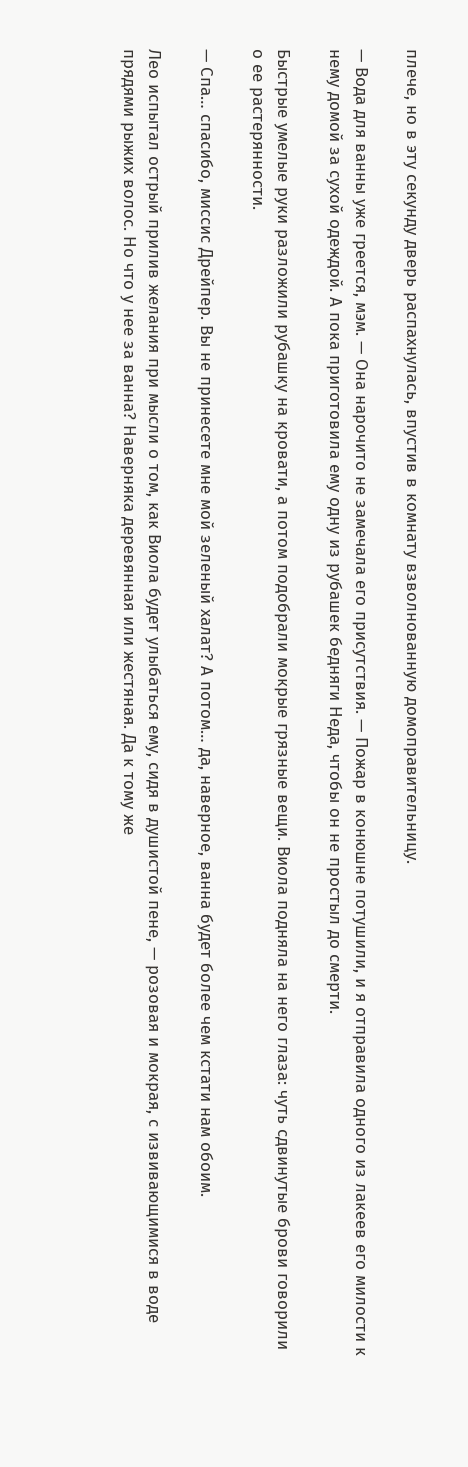плече, но в эту секунду дверь распахнулась, впустив в комнату взволнованную домоправительницу.

— Вода для ванны уже греется, мэм. — Она нарочито не замечала его присутствия. — Пожар в конюшне потушили, и я отправила одного из лакеев его милости к нему домой за сухой одеждой. А пока приготовила ему одну из рубашек бедняги Неда, чтобы он не простыл до смерти.

Быстрые умелые руки разложили рубашку на кровати, а потом подобрали мокрые грязные вещи. Виола подняла на него глаза: чуть сдвинутые брови говорили о ее растерянности.

— Спа… спасибо, миссис Дрейпер. Вы не принесете мне мой зеленый халат? А потом… да, наверное, ванна будет более чем кстати нам обоим.

Лео испытал острый прилив желания при мысли о том, как Виола будет улыбаться ему, сидя в душистой пене, — розовая и мокрая, с извивающимися в воде прядями рыжих волос. Но что у нее за ванна? Наверняка деревянная или жестяная. Да к тому же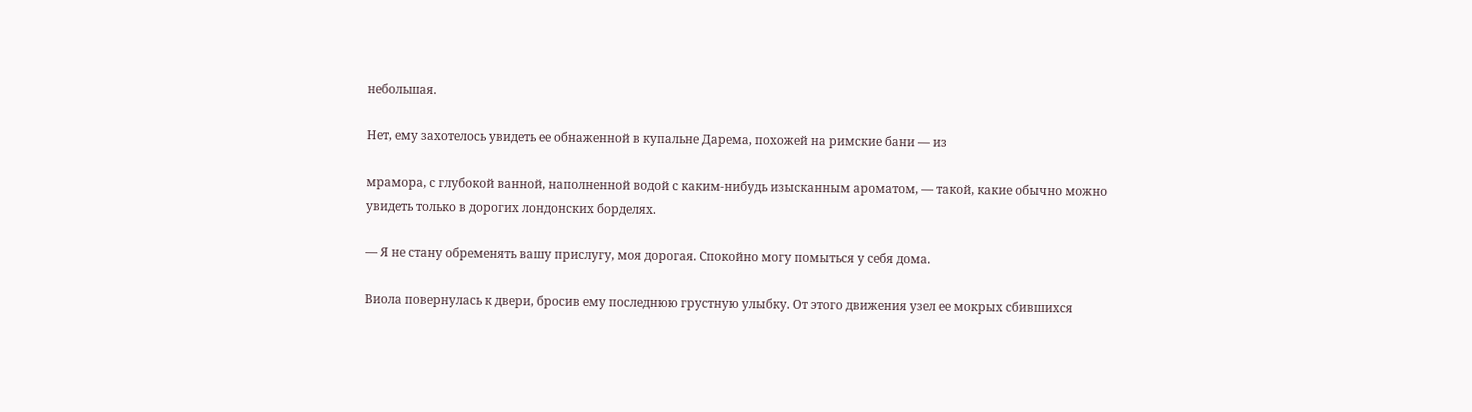небольшая.

Нет, ему захотелось увидеть ее обнаженной в купальне Дарема, похожей на римские бани — из

мрамора, с глубокой ванной, наполненной водой с каким-нибудь изысканным ароматом, — такой, какие обычно можно увидеть только в дорогих лондонских борделях.

— Я не стану обременять вашу прислугу, моя дорогая. Спокойно могу помыться у себя дома.

Виола повернулась к двери, бросив ему последнюю грустную улыбку. От этого движения узел ее мокрых сбившихся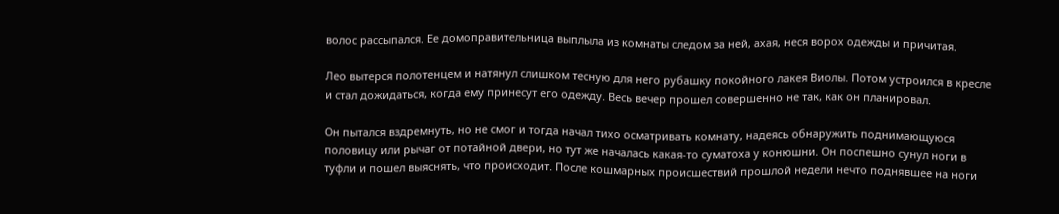волос рассыпался. Ее домоправительница выплыла из комнаты следом за ней, ахая, неся ворох одежды и причитая.

Лео вытерся полотенцем и натянул слишком тесную для него рубашку покойного лакея Виолы. Потом устроился в кресле и стал дожидаться, когда ему принесут его одежду. Весь вечер прошел совершенно не так, как он планировал.

Он пытался вздремнуть, но не смог и тогда начал тихо осматривать комнату, надеясь обнаружить поднимающуюся половицу или рычаг от потайной двери, но тут же началась какая-то суматоха у конюшни. Он поспешно сунул ноги в туфли и пошел выяснять, что происходит. После кошмарных происшествий прошлой недели нечто поднявшее на ноги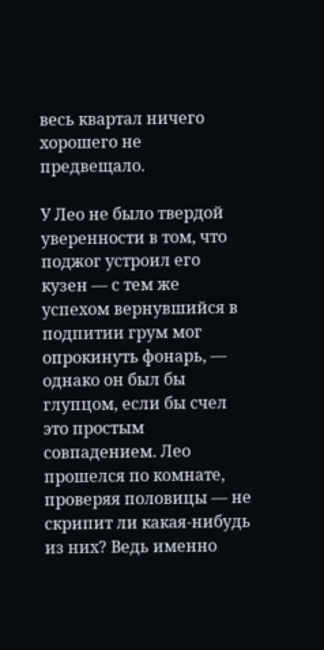весь квартал ничего хорошего не предвещало.

У Лео не было твердой уверенности в том, что поджог устроил его кузен — с тем же успехом вернувшийся в подпитии грум мог опрокинуть фонарь, — однако он был бы глупцом, если бы счел это простым совпадением. Лео прошелся по комнате, проверяя половицы — не скрипит ли какая-нибудь из них? Ведь именно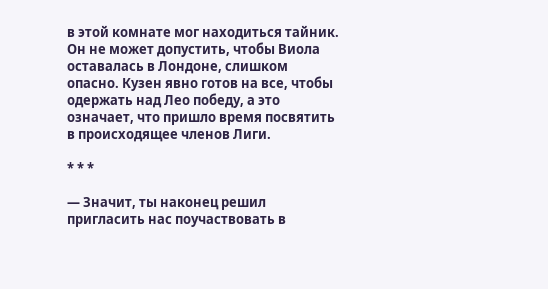в этой комнате мог находиться тайник. Он не может допустить, чтобы Виола оставалась в Лондоне, слишком опасно. Кузен явно готов на все, чтобы одержать над Лео победу, а это означает, что пришло время посвятить в происходящее членов Лиги.

* * *

— Значит, ты наконец решил пригласить нас поучаствовать в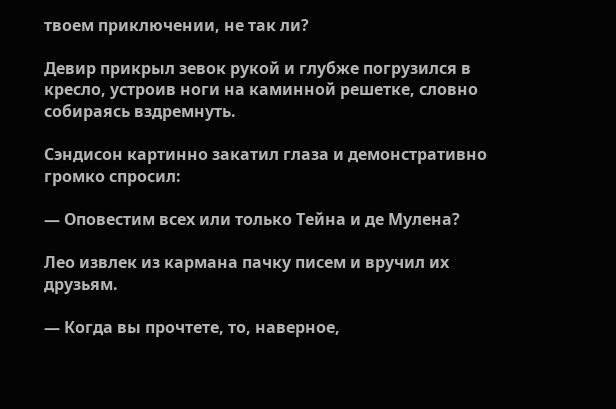твоем приключении, не так ли?

Девир прикрыл зевок рукой и глубже погрузился в кресло, устроив ноги на каминной решетке, словно собираясь вздремнуть.

Сэндисон картинно закатил глаза и демонстративно громко спросил:

— Оповестим всех или только Тейна и де Мулена?

Лео извлек из кармана пачку писем и вручил их друзьям.

— Когда вы прочтете, то, наверное,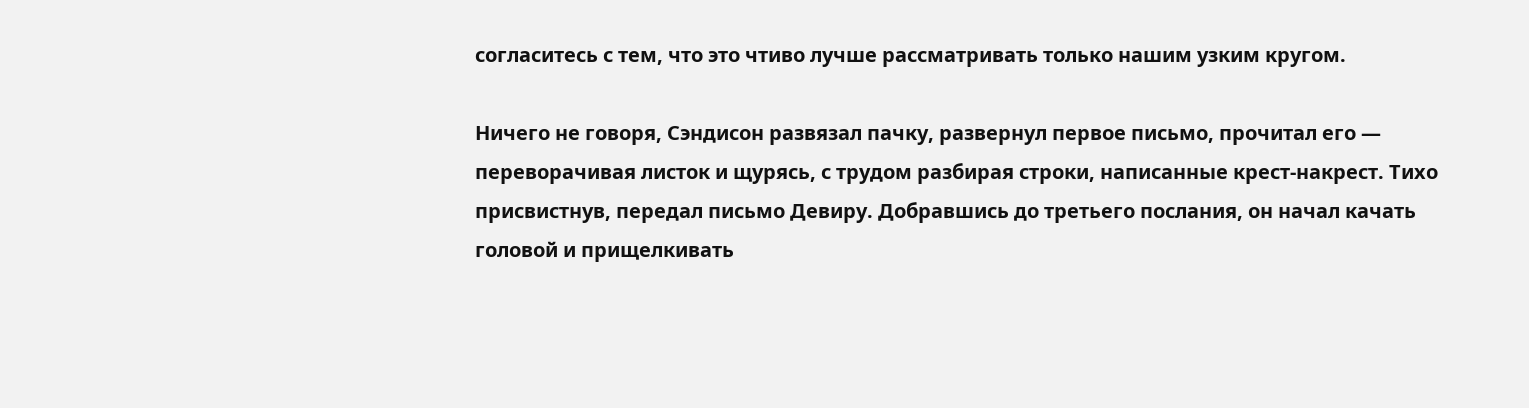согласитесь с тем, что это чтиво лучше рассматривать только нашим узким кругом.

Ничего не говоря, Сэндисон развязал пачку, развернул первое письмо, прочитал его — переворачивая листок и щурясь, с трудом разбирая строки, написанные крест-накрест. Тихо присвистнув, передал письмо Девиру. Добравшись до третьего послания, он начал качать головой и прищелкивать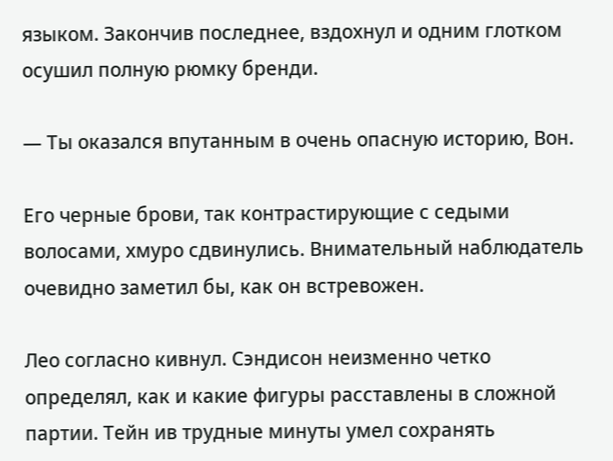языком. Закончив последнее, вздохнул и одним глотком осушил полную рюмку бренди.

— Ты оказался впутанным в очень опасную историю, Вон.

Его черные брови, так контрастирующие с седыми волосами, хмуро сдвинулись. Внимательный наблюдатель очевидно заметил бы, как он встревожен.

Лео согласно кивнул. Сэндисон неизменно четко определял, как и какие фигуры расставлены в сложной партии. Тейн ив трудные минуты умел сохранять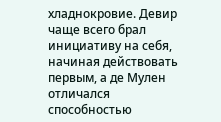хладнокровие. Девир чаще всего брал инициативу на себя, начиная действовать первым, а де Мулен отличался способностью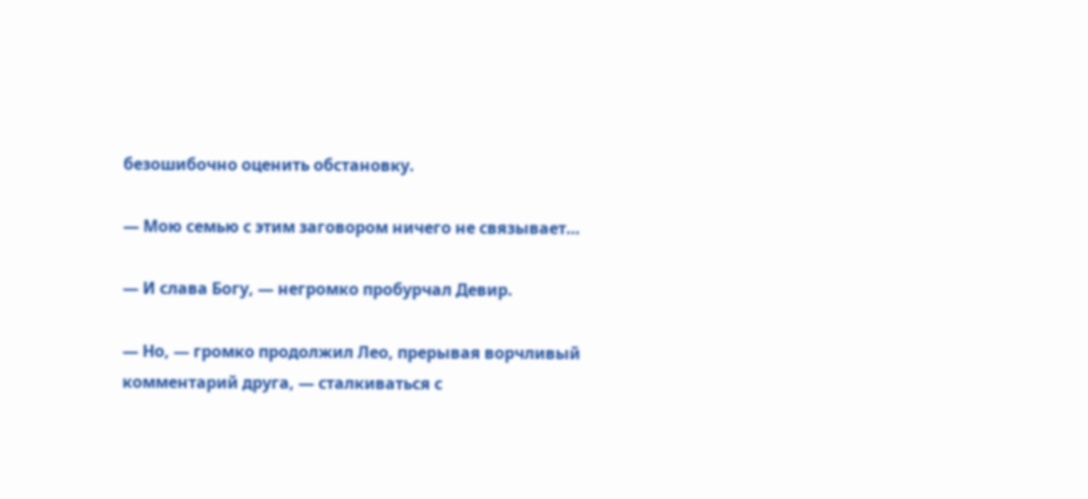безошибочно оценить обстановку.

— Мою семью с этим заговором ничего не связывает…

— И слава Богу, — негромко пробурчал Девир.

— Но, — громко продолжил Лео, прерывая ворчливый комментарий друга, — сталкиваться с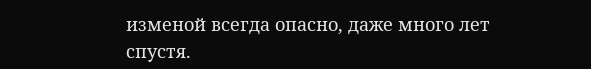изменой всегда опасно, даже много лет спустя.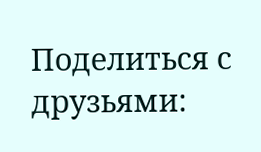Поделиться с друзьями: